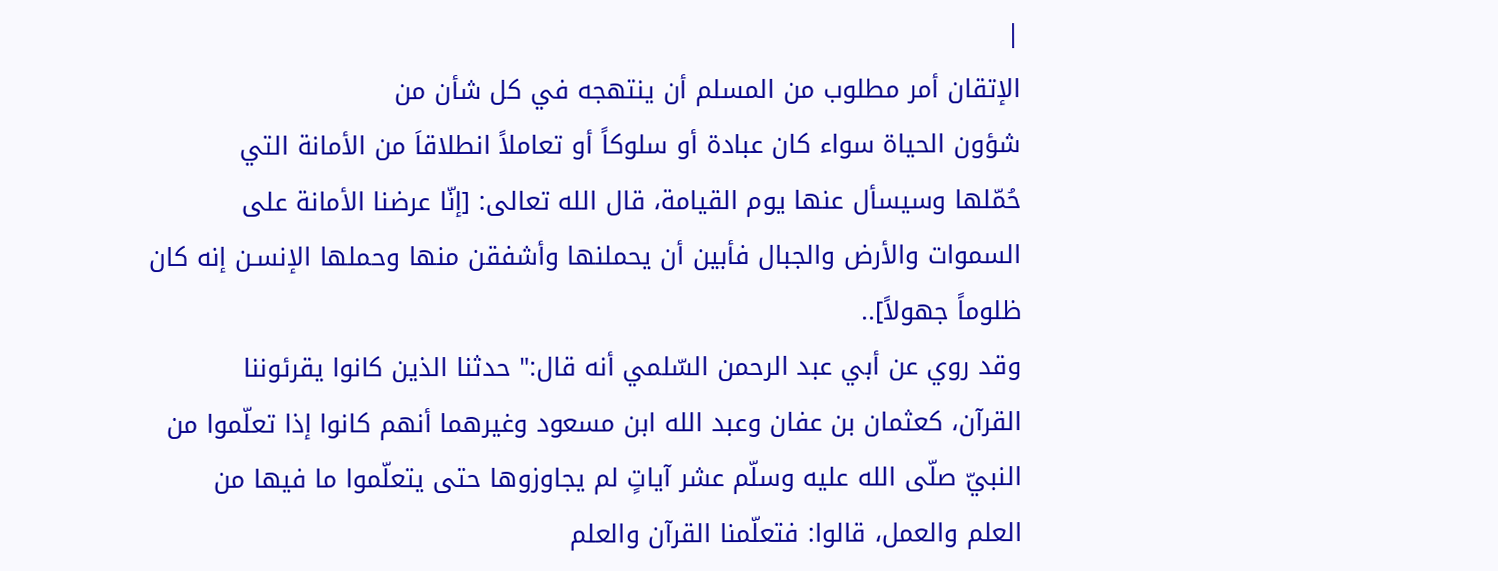|
الإتقان أمر مطلوب من المسلم أن ينتهجه في كل شأن من
شؤون الحياة سواء كان عبادة أو سلوكاً أو تعاملاً انطلاقاَ من الأمانة التي
حُمّلها وسيسأل عنها يوم القيامة، قال الله تعالى: [إنّا عرضنا الأمانة على
السموات والأرض والجبال فأبين أن يحملنها وأشفقن منها وحملها الإنسـن إنه كان
ظلوماً جهولاً]..
وقد روي عن أبي عبد الرحمن السّلمي أنه قال:" حدثنا الذين كانوا يقرئوننا
القرآن، كعثمان بن عفان وعبد الله ابن مسعود وغيرهما أنهم كانوا إذا تعلّموا من
النبيّ صلّى الله عليه وسلّم عشر آياتٍ لم يجاوزوها حتى يتعلّموا ما فيها من
العلم والعمل، قالوا: فتعلّمنا القرآن والعلم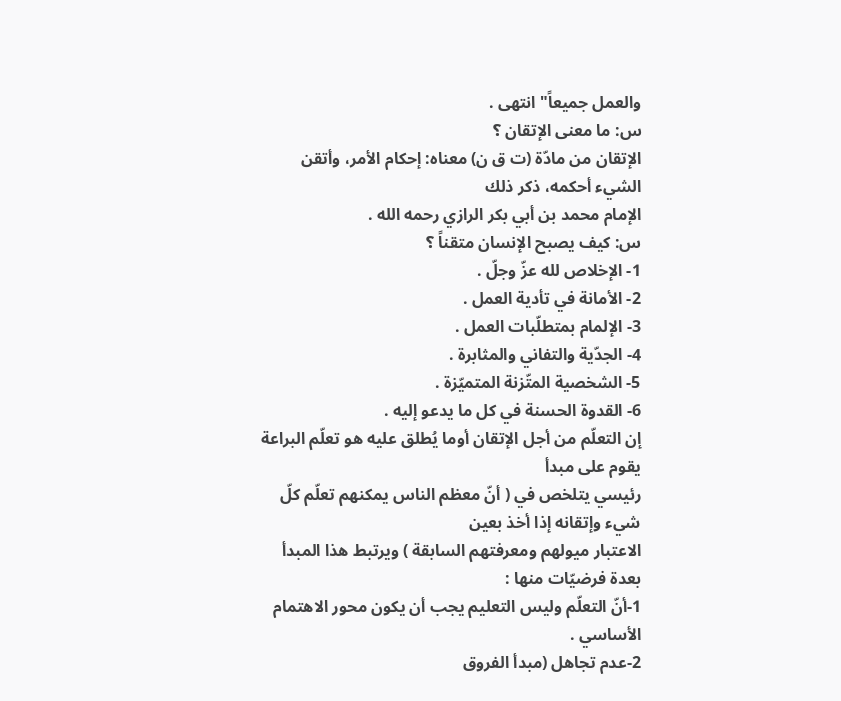والعمل جميعاً" انتهى .
س: ما معنى الإتقان ؟
الإتقان من مادّة (ت ق ن) معناه: إحكام الأمر، وأتقن الشيء أحكمه، ذكر ذلك
الإمام محمد بن أبي بكر الرازي رحمه الله .
س: كيف يصبح الإنسان متقناً ؟
1- الإخلاص لله عزّ وجلّ .
2- الأمانة في تأدية العمل .
3- الإلمام بمتطلّبات العمل .
4- الجدّية والتفاني والمثابرة .
5- الشخصية المتّزنة المتميّزة .
6- القدوة الحسنة في كل ما يدعو إليه .
إن التعلّم من أجل الإتقان أوما يُطلق عليه هو تعلّم البراعة يقوم على مبدأ
رئيسي يتلخص في ( أنّ معظم الناس يمكنهم تعلّم كلّ شيء وإتقانه إذا أخذ بعين
الاعتبار ميولهم ومعرفتهم السابقة ) ويرتبط هذا المبدأ بعدة فرضيّات منها :
1-أنّ التعلّم وليس التعليم يجب أن يكون محور الاهتمام الأساسي .
2-عدم تجاهل (مبدأ الفروق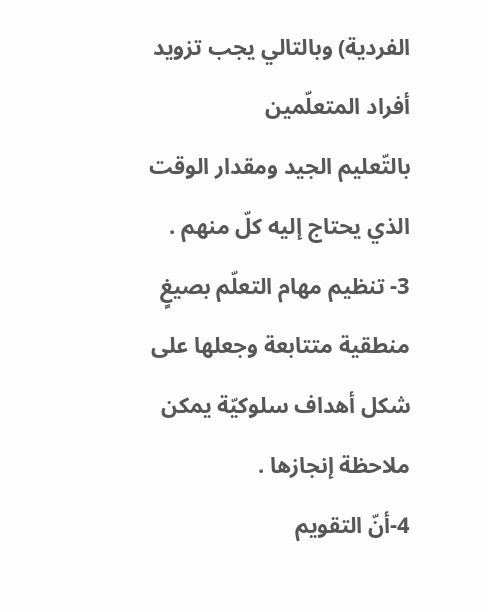الفردية) وبالتالي يجب تزويد أفراد المتعلّمين
بالتّعليم الجيد ومقدار الوقت الذي يحتاج إليه كلّ منهم .
3- تنظيم مهام التعلّم بصيغٍ منطقية متتابعة وجعلها على شكل أهداف سلوكيّة يمكن
ملاحظة إنجازها .
4-أنّ التقويم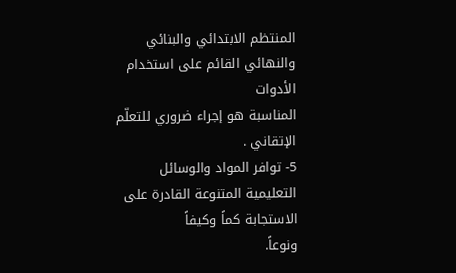المنتظم الابتدائي والبنائي والنهائي القائم على استخدام الأدوات
المناسبة هو إجراء ضروري للتعلّم الإتقاني .
5- توافر المواد والوسائل التعليمية المتنوعة القادرة على الاستجابة كماً وكيفاً
ونوعاً.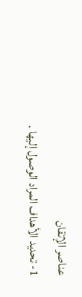عناصر الإتقان
1- تحديد الأهداف المراد الوصول إليها .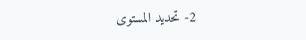2- تحديد المستوى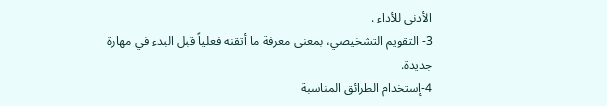الأدنى للأداء .
3- التقويم التشخيصي، بمعنى معرفة ما أتقنه فعلياً قبل البدء في مهارة جديدة.
4-إستخدام الطرائق المناسبة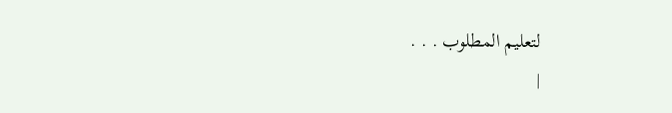لتعليم المطلوب . . .
|